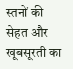स्तनों की सेहत और खूबसूरती का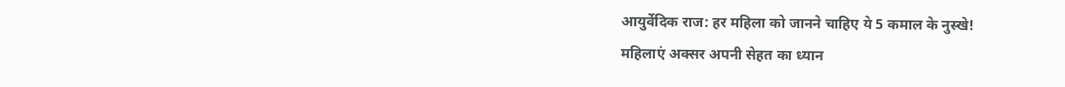आयुर्वेदिक राज: हर महिला को जानने चाहिए ये 5 कमाल के नुस्खे!
महिलाएं अक्सर अपनी सेहत का ध्यान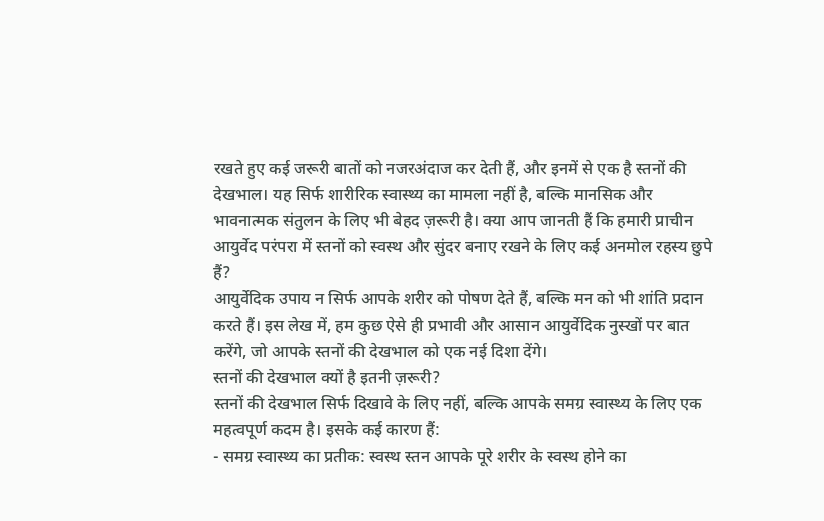रखते हुए कई जरूरी बातों को नजरअंदाज कर देती हैं, और इनमें से एक है स्तनों की देखभाल। यह सिर्फ शारीरिक स्वास्थ्य का मामला नहीं है, बल्कि मानसिक और भावनात्मक संतुलन के लिए भी बेहद ज़रूरी है। क्या आप जानती हैं कि हमारी प्राचीन आयुर्वेद परंपरा में स्तनों को स्वस्थ और सुंदर बनाए रखने के लिए कई अनमोल रहस्य छुपे हैं?
आयुर्वेदिक उपाय न सिर्फ आपके शरीर को पोषण देते हैं, बल्कि मन को भी शांति प्रदान करते हैं। इस लेख में, हम कुछ ऐसे ही प्रभावी और आसान आयुर्वेदिक नुस्खों पर बात करेंगे, जो आपके स्तनों की देखभाल को एक नई दिशा देंगे।
स्तनों की देखभाल क्यों है इतनी ज़रूरी?
स्तनों की देखभाल सिर्फ दिखावे के लिए नहीं, बल्कि आपके समग्र स्वास्थ्य के लिए एक महत्वपूर्ण कदम है। इसके कई कारण हैं:
- समग्र स्वास्थ्य का प्रतीक: स्वस्थ स्तन आपके पूरे शरीर के स्वस्थ होने का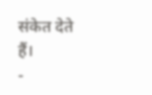संकेत देते हैं।
-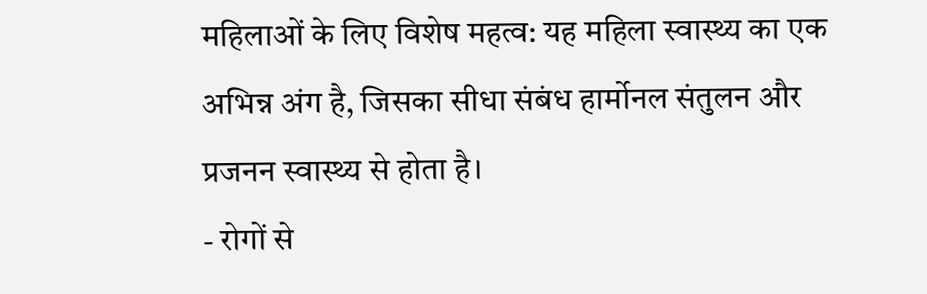महिलाओं के लिए विशेष महत्व: यह महिला स्वास्थ्य का एक अभिन्न अंग है, जिसका सीधा संबंध हार्मोनल संतुलन और प्रजनन स्वास्थ्य से होता है।
- रोगों से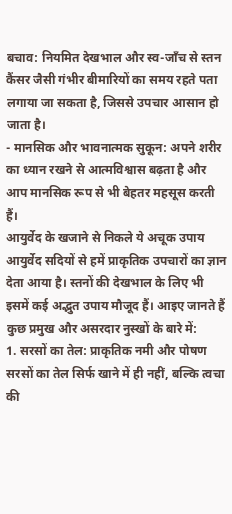बचाव: नियमित देखभाल और स्व-जाँच से स्तन कैंसर जैसी गंभीर बीमारियों का समय रहते पता लगाया जा सकता है, जिससे उपचार आसान हो जाता है।
- मानसिक और भावनात्मक सुकून: अपने शरीर का ध्यान रखने से आत्मविश्वास बढ़ता है और आप मानसिक रूप से भी बेहतर महसूस करती हैं।
आयुर्वेद के खजाने से निकले ये अचूक उपाय
आयुर्वेद सदियों से हमें प्राकृतिक उपचारों का ज्ञान देता आया है। स्तनों की देखभाल के लिए भी इसमें कई अद्भुत उपाय मौजूद हैं। आइए जानते हैं कुछ प्रमुख और असरदार नुस्खों के बारे में:
1. सरसों का तेल: प्राकृतिक नमी और पोषण
सरसों का तेल सिर्फ खाने में ही नहीं, बल्कि त्वचा की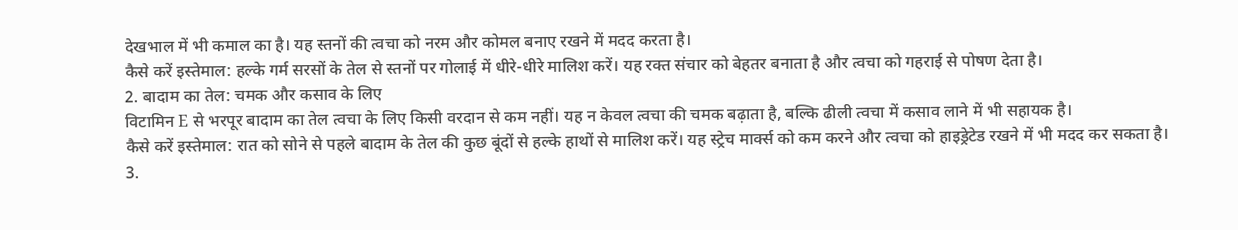देखभाल में भी कमाल का है। यह स्तनों की त्वचा को नरम और कोमल बनाए रखने में मदद करता है।
कैसे करें इस्तेमाल: हल्के गर्म सरसों के तेल से स्तनों पर गोलाई में धीरे-धीरे मालिश करें। यह रक्त संचार को बेहतर बनाता है और त्वचा को गहराई से पोषण देता है।
2. बादाम का तेल: चमक और कसाव के लिए
विटामिन E से भरपूर बादाम का तेल त्वचा के लिए किसी वरदान से कम नहीं। यह न केवल त्वचा की चमक बढ़ाता है, बल्कि ढीली त्वचा में कसाव लाने में भी सहायक है।
कैसे करें इस्तेमाल: रात को सोने से पहले बादाम के तेल की कुछ बूंदों से हल्के हाथों से मालिश करें। यह स्ट्रेच मार्क्स को कम करने और त्वचा को हाइड्रेटेड रखने में भी मदद कर सकता है।
3.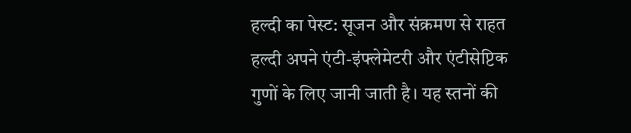हल्दी का पेस्ट: सूजन और संक्रमण से राहत
हल्दी अपने एंटी-इंफ्लेमेटरी और एंटीसेप्टिक गुणों के लिए जानी जाती है। यह स्तनों की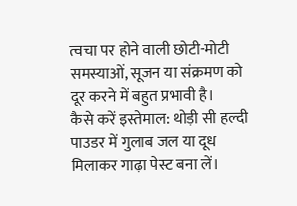त्वचा पर होने वाली छोटी-मोटी समस्याओं, सूजन या संक्रमण को दूर करने में बहुत प्रभावी है।
कैसे करें इस्तेमाल: थोड़ी सी हल्दी पाउडर में गुलाब जल या दूध मिलाकर गाढ़ा पेस्ट बना लें।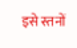इसे स्तनों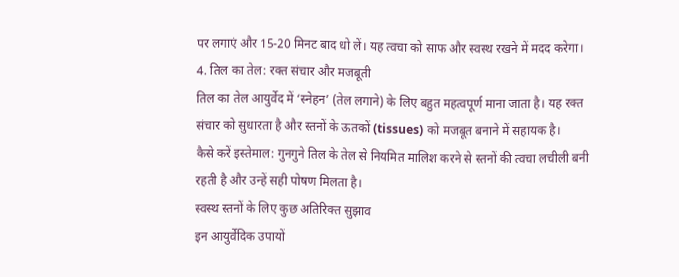पर लगाएं और 15-20 मिनट बाद धो लें। यह त्वचा को साफ और स्वस्थ रखने में मदद करेगा।
4. तिल का तेल: रक्त संचार और मजबूती
तिल का तेल आयुर्वेद में ‘स्नेहन’ (तेल लगाने) के लिए बहुत महत्वपूर्ण माना जाता है। यह रक्त संचार को सुधारता है और स्तनों के ऊतकों (tissues) को मजबूत बनाने में सहायक है।
कैसे करें इस्तेमाल: गुनगुने तिल के तेल से नियमित मालिश करने से स्तनों की त्वचा लचीली बनी रहती है और उन्हें सही पोषण मिलता है।
स्वस्थ स्तनों के लिए कुछ अतिरिक्त सुझाव
इन आयुर्वेदिक उपायों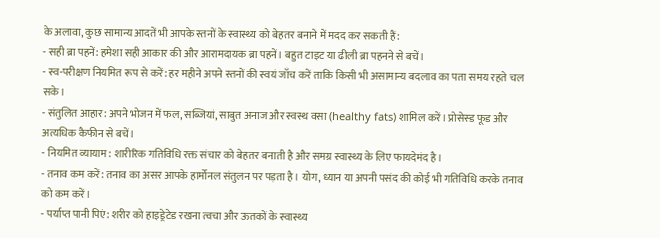के अलावा, कुछ सामान्य आदतें भी आपके स्तनों के स्वास्थ्य को बेहतर बनाने में मदद कर सकती हैं:
- सही ब्रा पहनें: हमेशा सही आकार की और आरामदायक ब्रा पहनें। बहुत टाइट या ढीली ब्रा पहनने से बचें।
- स्व-परीक्षण नियमित रूप से करें: हर महीने अपने स्तनों की स्वयं जाँच करें ताकि किसी भी असामान्य बदलाव का पता समय रहते चल सके।
- संतुलित आहार: अपने भोजन में फल, सब्जियां, साबुत अनाज और स्वस्थ वसा (healthy fats) शामिल करें। प्रोसेस्ड फूड और अत्यधिक कैफीन से बचें।
- नियमित व्यायाम: शारीरिक गतिविधि रक्त संचार को बेहतर बनाती है और समग्र स्वास्थ्य के लिए फायदेमंद है।
- तनाव कम करें: तनाव का असर आपके हार्मोनल संतुलन पर पड़ता है। योग, ध्यान या अपनी पसंद की कोई भी गतिविधि करके तनाव को कम करें।
- पर्याप्त पानी पिएं: शरीर को हाइड्रेटेड रखना त्वचा और ऊतकों के स्वास्थ्य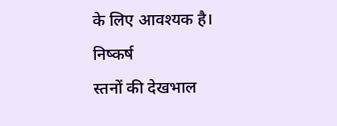के लिए आवश्यक है।
निष्कर्ष
स्तनों की देखभाल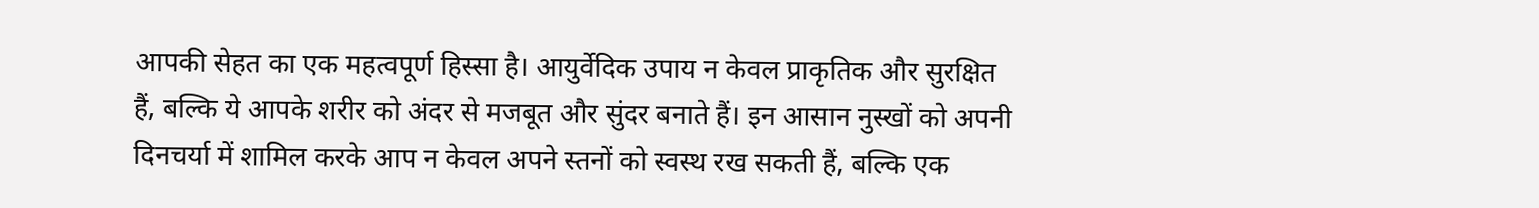आपकी सेहत का एक महत्वपूर्ण हिस्सा है। आयुर्वेदिक उपाय न केवल प्राकृतिक और सुरक्षित हैं, बल्कि ये आपके शरीर को अंदर से मजबूत और सुंदर बनाते हैं। इन आसान नुस्खों को अपनी दिनचर्या में शामिल करके आप न केवल अपने स्तनों को स्वस्थ रख सकती हैं, बल्कि एक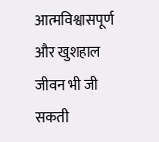आत्मविश्वासपूर्ण और खुशहाल जीवन भी जी सकती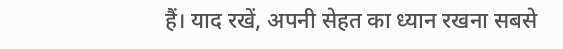हैं। याद रखें, अपनी सेहत का ध्यान रखना सबसे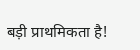बड़ी प्राथमिकता है!